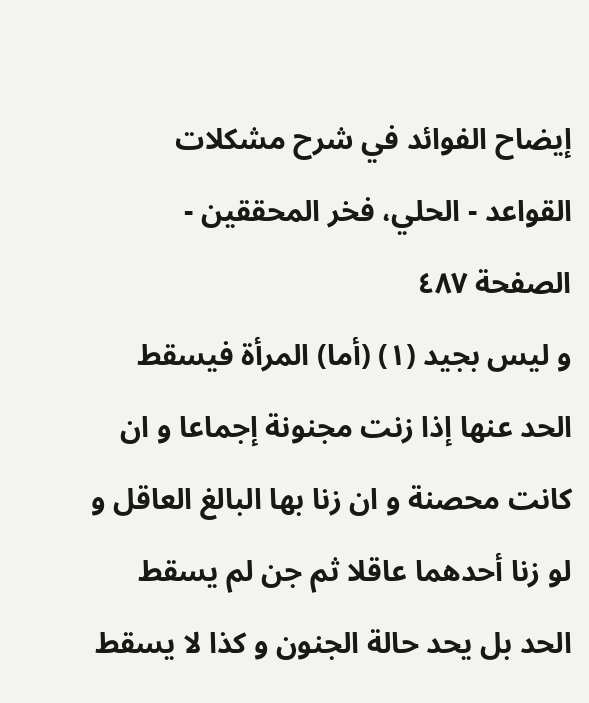إيضاح الفوائد في شرح مشكلات القواعد - الحلي، فخر المحققين - الصفحة ٤٨٧
و ليس بجيد (١) (أما) المرأة فيسقط الحد عنها إذا زنت مجنونة إجماعا و ان كانت محصنة و ان زنا بها البالغ العاقل و لو زنا أحدهما عاقلا ثم جن لم يسقط الحد بل يحد حالة الجنون و كذا لا يسقط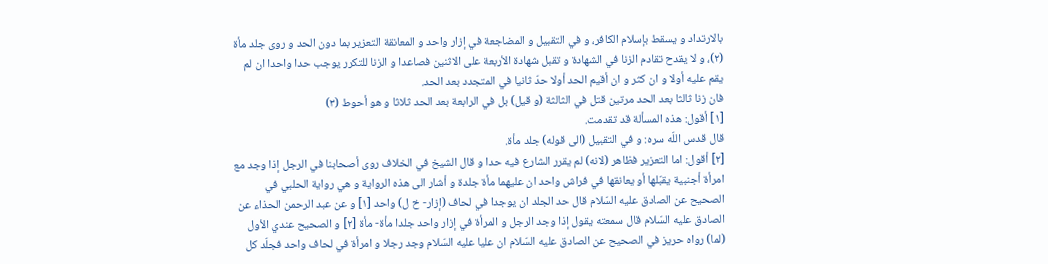بالارتداد و يسقط بإسلام الكافر، و في التقبيل و المضاجعة في إزار واحد و المعانقة التعزير بما دون الحد و روى جلد مأة (٢)، و لا يقدح تقادم الزنا في الشهادة و تقبل شهادة الأربعة على الاثنين فصاعدا و الزنا للتكرر يوجب حدا واحدا ان لم يقم عليه أولا و ان كثر و ان أقيم الحد أولا حدّ ثانيا في المتجدد بعد الحد.
فان زنا ثالثا بعد الحد مرتين قتل في الثالثة (و قيل) بل في الرابعة بعد الحد ثلاثا و هو أحوط (٣)
[١] أقول: هذه المسألة قد تقدمت.
قال قدس اللّه سره: و في التقبيل (الى قوله) جلد مأة.
[٢] أقول: اما التعزير فظاهر (لانه) لم يقرر الشارع فيه حدا و قال الشيخ في الخلاف روى أصحابنا في الرجل إذا وجد مع امرأة أجنبية يقبّلها أو يعانقها في فراش واحد ان عليهما مأة جلدة و أشار الى هذه الرواية و هي رواية الحلبي في الصحيح عن الصادق عليه السّلام قال حد الجلد ان يوجدا في لحاف (إزار- خ ل) واحد [١] و عن عبد الرحمن الحذاء عن الصادق عليه السّلام قال سمعته يقول إذا وجد الرجل و المرأة في إزار واحد جلدا مأة- مأة [٢] و الصحيح عندي الأول (لما) رواه حريز في الصحيح عن الصادق عليه السّلام ان عليا عليه السّلام وجد رجلا و امرأة في لحاف واحد فجلّد كل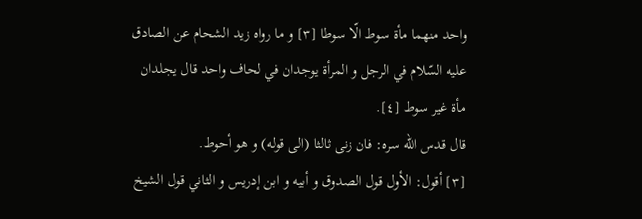واحد منهما مأة سوط الّا سوطا [٣] و ما رواه زيد الشحام عن الصادق عليه السّلام في الرجل و المرأة يوجدان في لحاف واحد قال يجلدان مأة غير سوط [٤].
قال قدس اللّه سره: فان زنى ثالثا (الى قوله) و هو أحوط.
[٣] أقول: الأول قول الصدوق و أبيه و ابن إدريس و الثاني قول الشيخ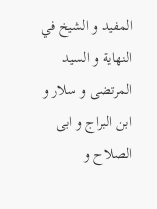المفيد و الشيخ في النهاية و السيد المرتضى و سلار و ابن البراج و ابى الصلاح و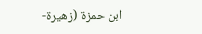ابن حمزة (زهيرة-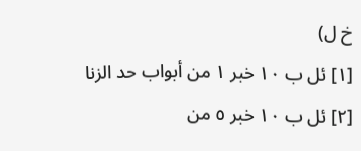خ ل)
[١] ئل ب ١٠ خبر ١ من أبواب حد الزنا
[٢] ئل ب ١٠ خبر ٥ من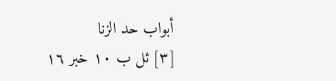أبواب حد الزنا
[٣] ئل ب ١٠ خبر ١٦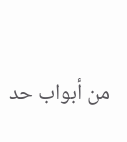من أبواب حد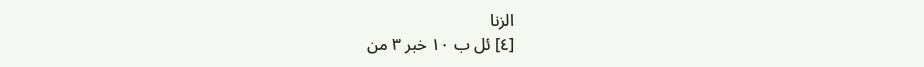الزنا
[٤] ئل ب ١٠ خبر ٣ من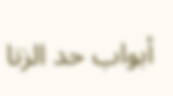أبواب حد الزنا